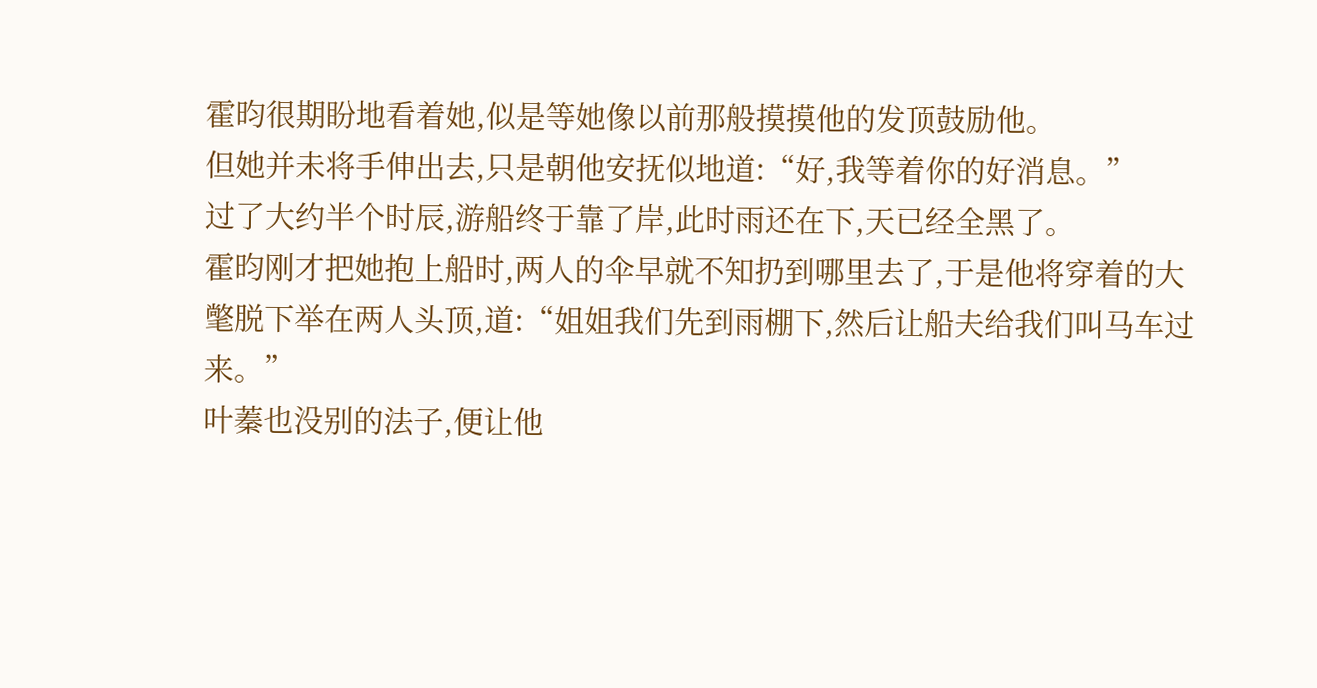霍昀很期盼地看着她,似是等她像以前那般摸摸他的发顶鼓励他。
但她并未将手伸出去,只是朝他安抚似地道:“好,我等着你的好消息。”
过了大约半个时辰,游船终于靠了岸,此时雨还在下,天已经全黑了。
霍昀刚才把她抱上船时,两人的伞早就不知扔到哪里去了,于是他将穿着的大氅脱下举在两人头顶,道:“姐姐我们先到雨棚下,然后让船夫给我们叫马车过来。”
叶蓁也没别的法子,便让他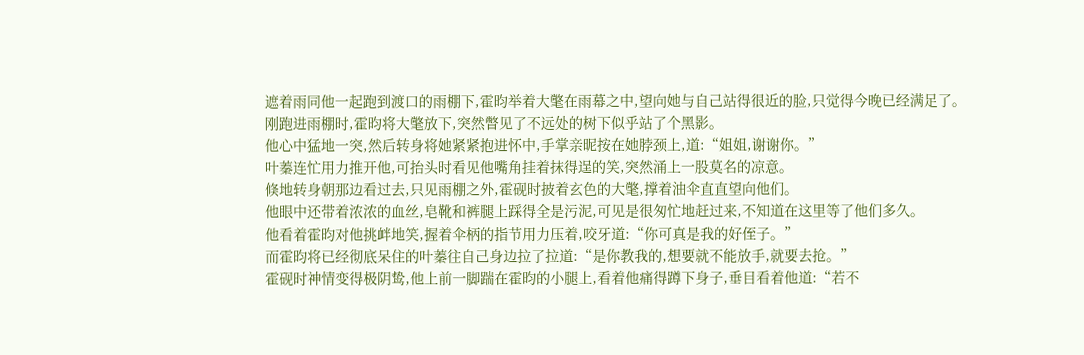遮着雨同他一起跑到渡口的雨棚下,霍昀举着大氅在雨幕之中,望向她与自己站得很近的脸,只觉得今晚已经满足了。
刚跑进雨棚时,霍昀将大氅放下,突然瞥见了不远处的树下似乎站了个黑影。
他心中猛地一突,然后转身将她紧紧抱进怀中,手掌亲昵按在她脖颈上,道:“姐姐,谢谢你。”
叶蓁连忙用力推开他,可抬头时看见他嘴角挂着抹得逞的笑,突然涌上一股莫名的凉意。
倏地转身朝那边看过去,只见雨棚之外,霍砚时披着玄色的大氅,撑着油伞直直望向他们。
他眼中还带着浓浓的血丝,皂靴和裤腿上踩得全是污泥,可见是很匆忙地赶过来,不知道在这里等了他们多久。
他看着霍昀对他挑衅地笑,握着伞柄的指节用力压着,咬牙道:“你可真是我的好侄子。”
而霍昀将已经彻底呆住的叶蓁往自己身边拉了拉道:“是你教我的,想要就不能放手,就要去抢。”
霍砚时神情变得极阴鸷,他上前一脚踹在霍昀的小腿上,看着他痛得蹲下身子,垂目看着他道:“若不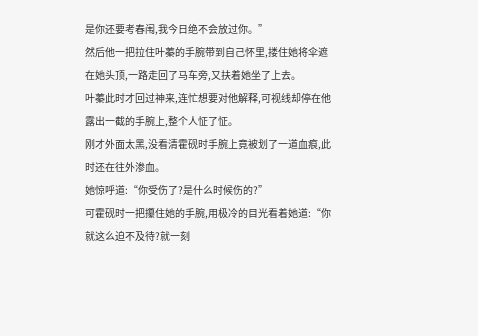是你还要考春闱,我今日绝不会放过你。”
然后他一把拉住叶蓁的手腕带到自己怀里,搂住她将伞遮在她头顶,一路走回了马车旁,又扶着她坐了上去。
叶蓁此时才回过神来,连忙想要对他解释,可视线却停在他露出一截的手腕上,整个人怔了怔。
刚才外面太黑,没看清霍砚时手腕上竟被划了一道血痕,此时还在往外渗血。
她惊呼道:“你受伤了?是什么时候伤的?”
可霍砚时一把攥住她的手腕,用极冷的目光看着她道:“你就这么迫不及待?就一刻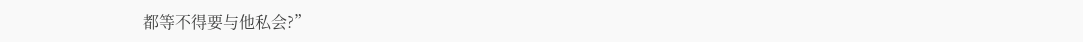都等不得要与他私会?”